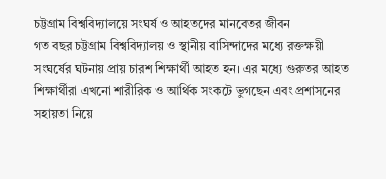চট্টগ্রাম বিশ্ববিদ্যালয়ে সংঘর্ষ ও আহতদের মানবেতর জীবন
গত বছর চট্টগ্রাম বিশ্ববিদ্যালয় ও স্থানীয় বাসিন্দাদের মধ্যে রক্তক্ষয়ী সংঘর্ষের ঘটনায় প্রায় চারশ শিক্ষার্থী আহত হন। এর মধ্যে গুরুতর আহত শিক্ষার্থীরা এখনো শারীরিক ও আর্থিক সংকটে ভুগছেন এবং প্রশাসনের সহায়তা নিয়ে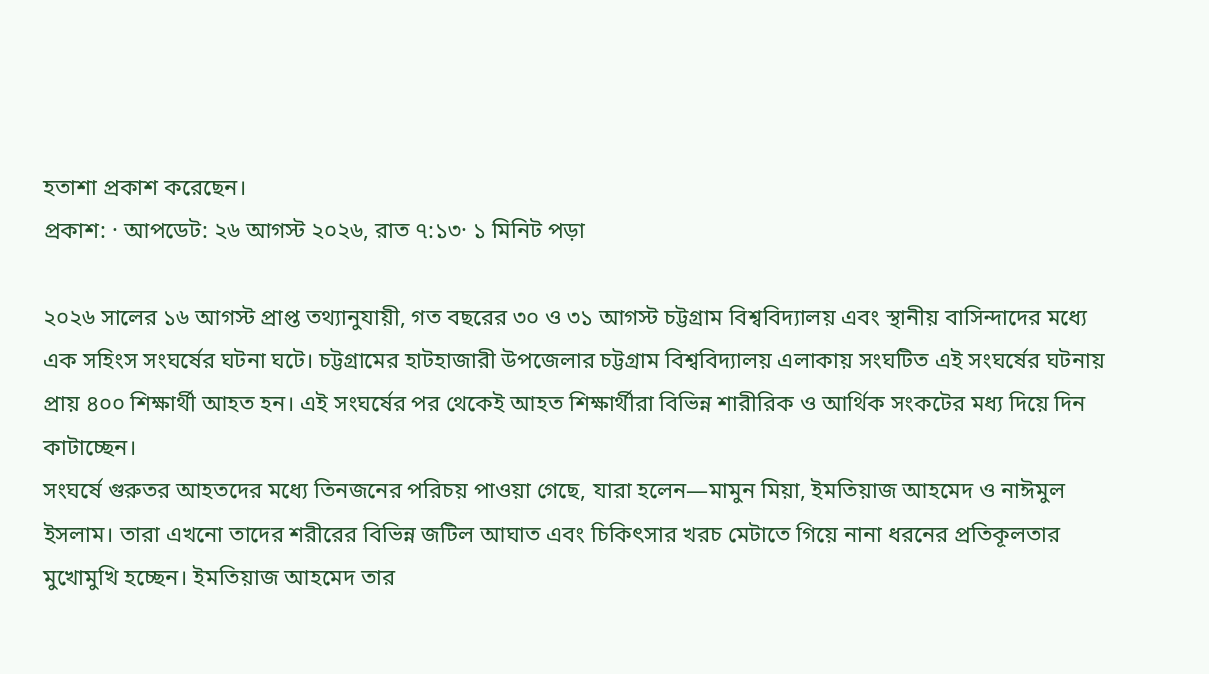হতাশা প্রকাশ করেছেন।
প্রকাশ: · আপডেট: ২৬ আগস্ট ২০২৬, রাত ৭:১৩· ১ মিনিট পড়া

২০২৬ সালের ১৬ আগস্ট প্রাপ্ত তথ্যানুযায়ী, গত বছরের ৩০ ও ৩১ আগস্ট চট্টগ্রাম বিশ্ববিদ্যালয় এবং স্থানীয় বাসিন্দাদের মধ্যে এক সহিংস সংঘর্ষের ঘটনা ঘটে। চট্টগ্রামের হাটহাজারী উপজেলার চট্টগ্রাম বিশ্ববিদ্যালয় এলাকায় সংঘটিত এই সংঘর্ষের ঘটনায় প্রায় ৪০০ শিক্ষার্থী আহত হন। এই সংঘর্ষের পর থেকেই আহত শিক্ষার্থীরা বিভিন্ন শারীরিক ও আর্থিক সংকটের মধ্য দিয়ে দিন কাটাচ্ছেন।
সংঘর্ষে গুরুতর আহতদের মধ্যে তিনজনের পরিচয় পাওয়া গেছে, যারা হলেন—মামুন মিয়া, ইমতিয়াজ আহমেদ ও নাঈমুল ইসলাম। তারা এখনো তাদের শরীরের বিভিন্ন জটিল আঘাত এবং চিকিৎসার খরচ মেটাতে গিয়ে নানা ধরনের প্রতিকূলতার মুখোমুখি হচ্ছেন। ইমতিয়াজ আহমেদ তার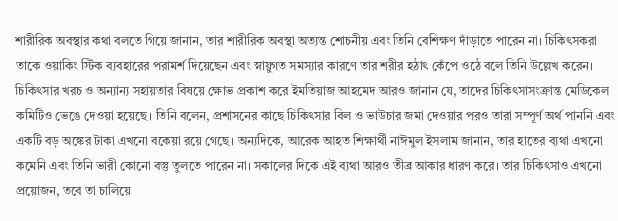শারীরিক অবস্থার কথা বলতে গিয়ে জানান, তার শারীরিক অবস্থা অত্যন্ত শোচনীয় এবং তিনি বেশিক্ষণ দাঁড়াতে পারেন না। চিকিৎসকরা তাকে ওয়াকিং স্টিক ব্যবহারের পরামর্শ দিয়েছেন এবং স্নায়ুগত সমস্যার কারণে তার শরীর হঠাৎ কেঁপে ওঠে বলে তিনি উল্লেখ করেন।
চিকিৎসার খরচ ও অন্যান্য সহায়তার বিষয়ে ক্ষোভ প্রকাশ করে ইমতিয়াজ আহমেদ আরও জানান যে, তাদের চিকিৎসাসংক্রান্ত মেডিকেল কমিটিও ভেঙে দেওয়া হয়েছে। তিনি বলেন, প্রশাসনের কাছে চিকিৎসার বিল ও ভাউচার জমা দেওয়ার পরও তারা সম্পূর্ণ অর্থ পাননি এবং একটি বড় অঙ্কের টাকা এখনো বকেয়া রয়ে গেছে। অন্যদিকে, আরেক আহত শিক্ষার্থী নাঈমুল ইসলাম জানান, তার হাতের ব্যথা এখনো কমেনি এবং তিনি ভারী কোনো বস্তু তুলতে পারেন না। সকালের দিকে এই ব্যথা আরও তীব্র আকার ধারণ করে। তার চিকিৎসাও এখনো প্রয়োজন, তবে তা চালিয়ে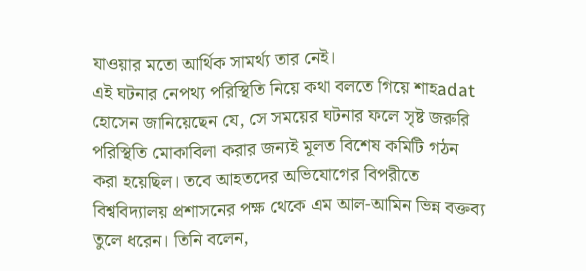যাওয়ার মতো আর্থিক সামর্থ্য তার নেই।
এই ঘটনার নেপথ্য পরিস্থিতি নিয়ে কথা বলতে গিয়ে শাহadat হোসেন জানিয়েছেন যে, সে সময়ের ঘটনার ফলে সৃষ্ট জরুরি পরিস্থিতি মোকাবিলা করার জন্যই মূলত বিশেষ কমিটি গঠন করা হয়েছিল। তবে আহতদের অভিযোগের বিপরীতে বিশ্ববিদ্যালয় প্রশাসনের পক্ষ থেকে এম আল-আমিন ভিন্ন বক্তব্য তুলে ধরেন। তিনি বলেন,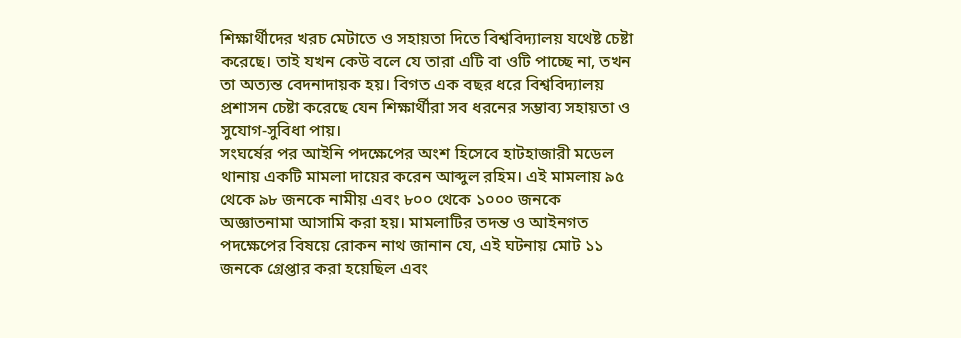শিক্ষার্থীদের খরচ মেটাতে ও সহায়তা দিতে বিশ্ববিদ্যালয় যথেষ্ট চেষ্টা করেছে। তাই যখন কেউ বলে যে তারা এটি বা ওটি পাচ্ছে না, তখন তা অত্যন্ত বেদনাদায়ক হয়। বিগত এক বছর ধরে বিশ্ববিদ্যালয় প্রশাসন চেষ্টা করেছে যেন শিক্ষার্থীরা সব ধরনের সম্ভাব্য সহায়তা ও সুযোগ-সুবিধা পায়।
সংঘর্ষের পর আইনি পদক্ষেপের অংশ হিসেবে হাটহাজারী মডেল থানায় একটি মামলা দায়ের করেন আব্দুল রহিম। এই মামলায় ৯৫ থেকে ৯৮ জনকে নামীয় এবং ৮০০ থেকে ১০০০ জনকে অজ্ঞাতনামা আসামি করা হয়। মামলাটির তদন্ত ও আইনগত পদক্ষেপের বিষয়ে রোকন নাথ জানান যে, এই ঘটনায় মোট ১১ জনকে গ্রেপ্তার করা হয়েছিল এবং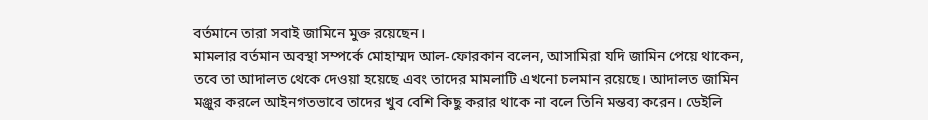বর্তমানে তারা সবাই জামিনে মুক্ত রয়েছেন।
মামলার বর্তমান অবস্থা সম্পর্কে মোহাম্মদ আল-ফোরকান বলেন, আসামিরা যদি জামিন পেয়ে থাকেন, তবে তা আদালত থেকে দেওয়া হয়েছে এবং তাদের মামলাটি এখনো চলমান রয়েছে। আদালত জামিন মঞ্জুর করলে আইনগতভাবে তাদের খুব বেশি কিছু করার থাকে না বলে তিনি মন্তব্য করেন। ডেইলি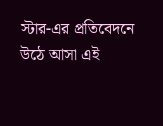স্টার-এর প্রতিবেদনে উঠে আসা এই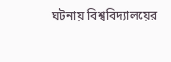ঘটনায় বিশ্ববিদ্যালয়ের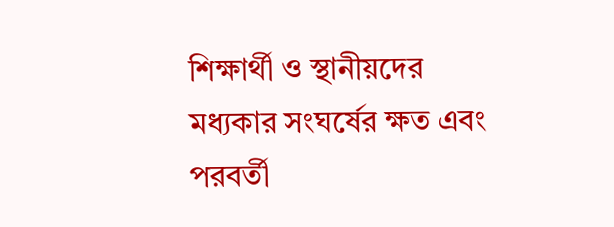শিক্ষার্থী ও স্থানীয়দের মধ্যকার সংঘর্ষের ক্ষত এবং পরবর্তী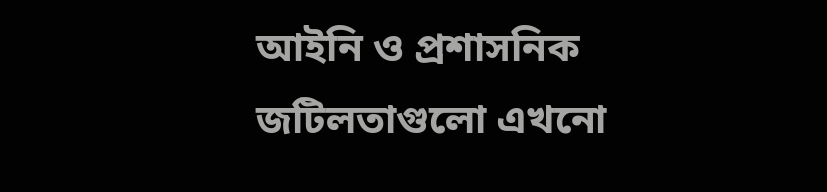আইনি ও প্রশাসনিক জটিলতাগুলো এখনো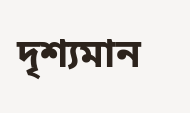দৃশ্যমান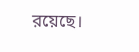রয়েছে।